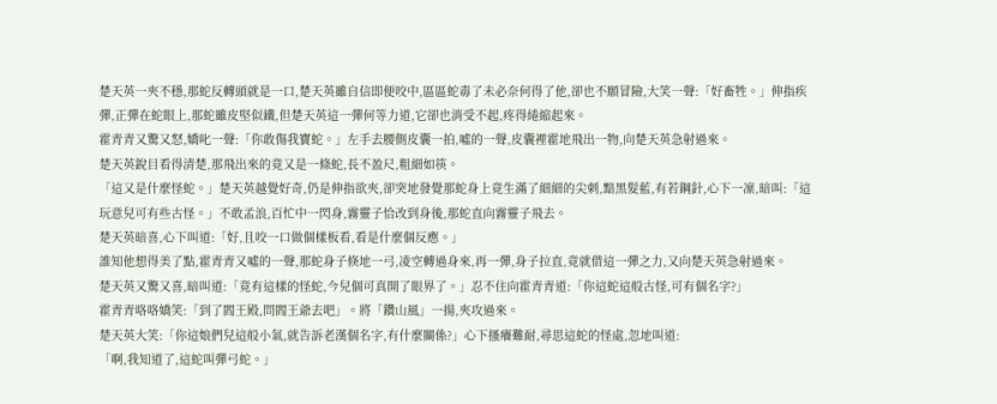楚天英一夾不穩,那蛇反轉頭就是一口,楚天英雖自信即便咬中,區區蛇毒了未必奈何得了他,卻也不願冒險,大笑一聲:「好畜牲。」伸指疾彈,正彈在蛇眼上,那蛇雖皮堅似鐵,但楚天英這一彈何等力道,它卻也消受不起,疼得綣縮起來。
霍青青又驚又怒,嬌叱一聲:「你敢傷我寶蛇。」左手去腰側皮囊一拍,噓的一聲,皮囊裡霍地飛出一物,向楚天英急射過來。
楚天英銳目看得清楚,那飛出來的竟又是一條蛇,長不盈尺,粗細如筷。
「這又是什麼怪蛇。」楚天英越覺好奇,仍是伸指欲夾,卻突地發覺那蛇身上竟生滿了細細的尖刺,黯黑髮藍,有若鋼針,心下一凜,暗叫:「這玩意兒可有些古怪。」不敢孟浪,百忙中一閃身,霧靈子恰改到身後,那蛇直向霧靈子飛去。
楚天英暗喜,心下叫道:「好,且咬一口做個樣板看,看是什麼個反應。」
誰知他想得美了點,霍青青又噓的一聲,那蛇身子倏地一弓,凌空轉過身來,再一彈,身子拉直,竟就借這一彈之力,又向楚天英急射過來。
楚天英又驚又喜,暗叫道:「竟有這樣的怪蛇,今兒個可真開了眼界了。」忍不住向霍青青道:「你這蛇這般古怪,可有個名字?」
霍青青咯咯嬌笑:「到了閻王殿,問閻王爺去吧」。將「鑽山風」一揚,夾攻過來。
楚天英大笑:「你這娘們兒這般小氣,就告訴老漢個名字,有什麼關係?」心下搔癢難耐,尋思這蛇的怪處,忽地叫道:
「啊,我知道了,這蛇叫彈弓蛇。」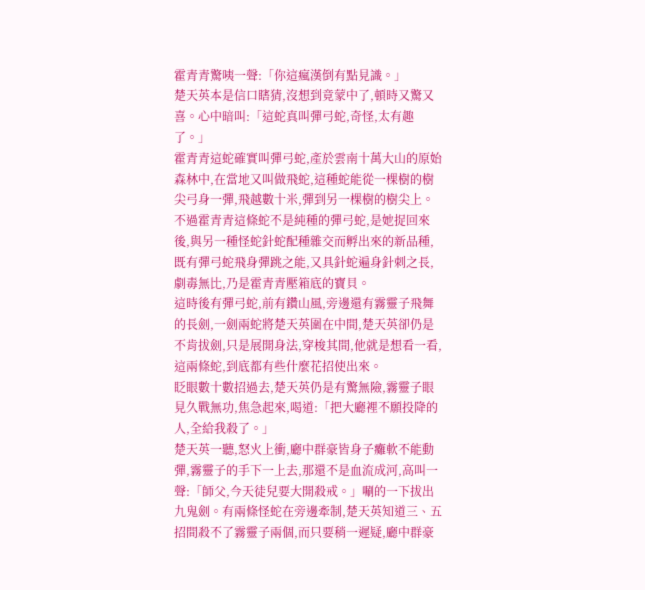霍青青驚咦一聲:「你這瘋漢倒有點見識。」
楚天英本是信口瞎猜,沒想到竟蒙中了,頓時又驚又喜。心中暗叫:「這蛇真叫彈弓蛇,奇怪,太有趣了。」
霍青青這蛇確實叫彈弓蛇,產於雲南十萬大山的原始森林中,在當地又叫做飛蛇,這種蛇能從一棵樹的樹尖弓身一彈,飛越數十米,彈到另一棵樹的樹尖上。不過霍青青這條蛇不是純種的彈弓蛇,是她捉回來後,與另一種怪蛇針蛇配種雜交而孵出來的新品種,既有彈弓蛇飛身彈跳之能,又具針蛇遍身針刺之長,劇毒無比,乃是霍青青壓箱底的寶貝。
這時後有彈弓蛇,前有鑽山風,旁邊還有霧靈子飛舞的長劍,一劍兩蛇將楚天英圍在中間,楚天英卻仍是不肯拔劍,只是展開身法,穿梭其間,他就是想看一看,這兩條蛇,到底都有些什麼花招使出來。
眨眼數十數招過去,楚天英仍是有驚無險,霧靈子眼見久戰無功,焦急起來,喝道:「把大廳裡不願投降的人,全給我殺了。」
楚天英一聽,怒火上衝,廳中群豪皆身子癱軟不能動彈,霧靈子的手下一上去,那還不是血流成河,高叫一聲:「師父,今天徒兒要大開殺戒。」唰的一下拔出九鬼劍。有兩條怪蛇在旁邊牽制,楚天英知道三、五招間殺不了霧靈子兩個,而只要稍一遲疑,廳中群豪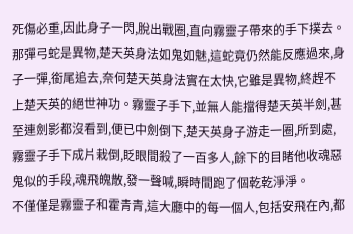死傷必重,因此身子一閃,脫出戰圈,直向霧靈子帶來的手下撲去。那彈弓蛇是異物,楚天英身法如鬼如魅,這蛇竟仍然能反應過來,身子一彈,銜尾追去,奈何楚天英身法實在太快,它雖是異物,終趕不上楚天英的絕世神功。霧靈子手下,並無人能擋得楚天英半劍,甚至連劍影都沒看到,便已中劍倒下,楚天英身子游走一圈,所到處,霧靈子手下成片栽倒,眨眼間殺了一百多人,餘下的目睹他收魂惡鬼似的手段,魂飛魄散,發一聲喊,瞬時間跑了個乾乾淨淨。
不僅僅是霧靈子和霍青青,這大廳中的每一個人,包括安飛在內,都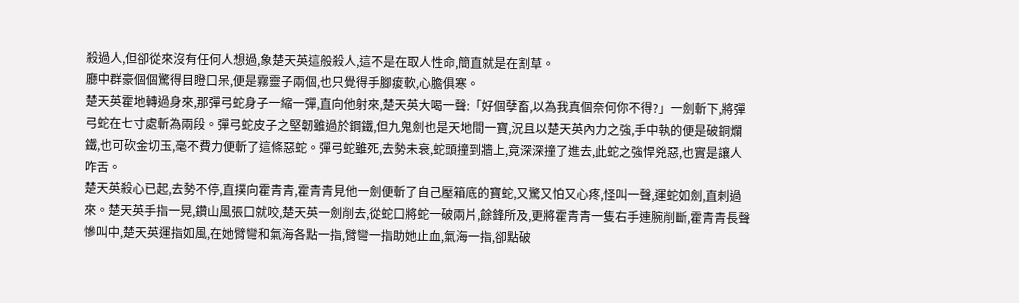殺過人,但卻從來沒有任何人想過,象楚天英這般殺人,這不是在取人性命,簡直就是在割草。
廳中群豪個個驚得目瞪口呆,便是霧靈子兩個,也只覺得手腳痠軟,心膽俱寒。
楚天英霍地轉過身來,那彈弓蛇身子一縮一彈,直向他射來,楚天英大喝一聲:「好個孽畜,以為我真個奈何你不得?」一劍斬下,將彈弓蛇在七寸處斬為兩段。彈弓蛇皮子之堅韌雖過於鋼鐵,但九鬼劍也是天地間一寶,況且以楚天英內力之強,手中執的便是破銅爛鐵,也可砍金切玉,毫不費力便斬了這條惡蛇。彈弓蛇雖死,去勢未衰,蛇頭撞到牆上,竟深深撞了進去,此蛇之強悍兇惡,也實是讓人咋舌。
楚天英殺心已起,去勢不停,直撲向霍青青,霍青青見他一劍便斬了自己壓箱底的寶蛇,又驚又怕又心疼,怪叫一聲,運蛇如劍,直刺過來。楚天英手指一晃,鑽山風張口就咬,楚天英一劍削去,從蛇口將蛇一破兩片,餘鋒所及,更將霍青青一隻右手連腕削斷,霍青青長聲慘叫中,楚天英運指如風,在她臂彎和氣海各點一指,臂彎一指助她止血,氣海一指,卻點破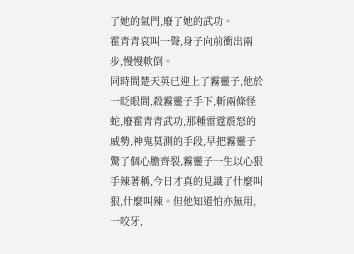了她的氣門,廢了她的武功。
霍青青哀叫一聲,身子向前衝出兩步,慢慢軟倒。
同時間楚天英已迎上了霧靈子,他於一眨眼間,殺霧靈子手下,斬兩條怪蛇,廢霍青青武功,那種雷霆震怒的威勢,神鬼莫測的手段,早把霧靈子驚了個心膽齊裂,霧靈子一生以心狠手辣著稱,今日才真的見識了什麼叫狠,什麼叫辣。但他知道怕亦無用,一咬牙,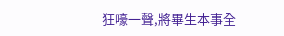狂嚎一聲,將畢生本事全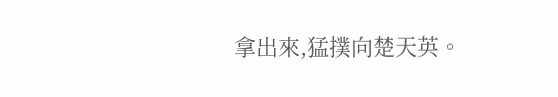拿出來,猛撲向楚天英。